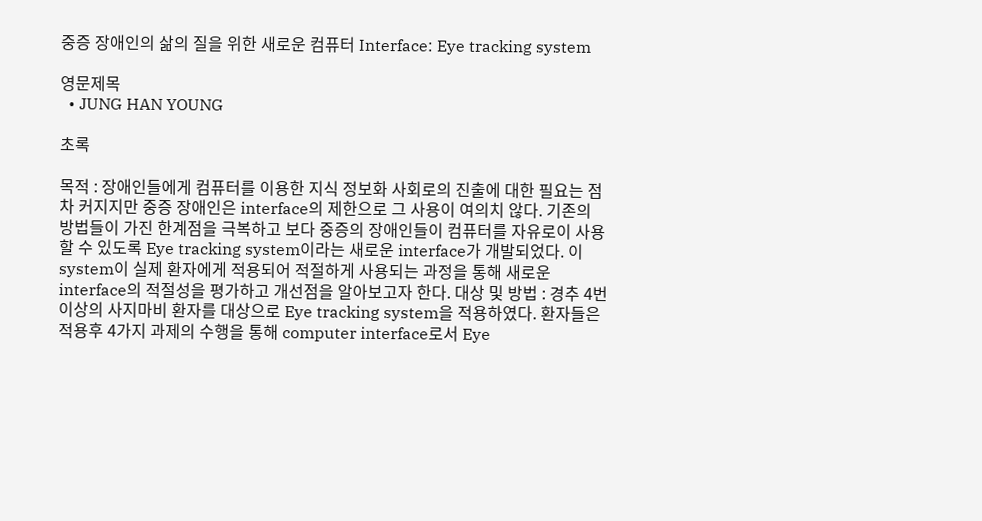중증 장애인의 삶의 질을 위한 새로운 컴퓨터 Interface: Eye tracking system

영문제목
  • JUNG HAN YOUNG

초록

목적 : 장애인들에게 컴퓨터를 이용한 지식 정보화 사회로의 진출에 대한 필요는 점차 커지지만 중증 장애인은 interface의 제한으로 그 사용이 여의치 않다. 기존의 방법들이 가진 한계점을 극복하고 보다 중증의 장애인들이 컴퓨터를 자유로이 사용할 수 있도록 Eye tracking system이라는 새로운 interface가 개발되었다. 이 system이 실제 환자에게 적용되어 적절하게 사용되는 과정을 통해 새로운 interface의 적절성을 평가하고 개선점을 알아보고자 한다. 대상 및 방법 : 경추 4번 이상의 사지마비 환자를 대상으로 Eye tracking system을 적용하였다. 환자들은 적용후 4가지 과제의 수행을 통해 computer interface로서 Eye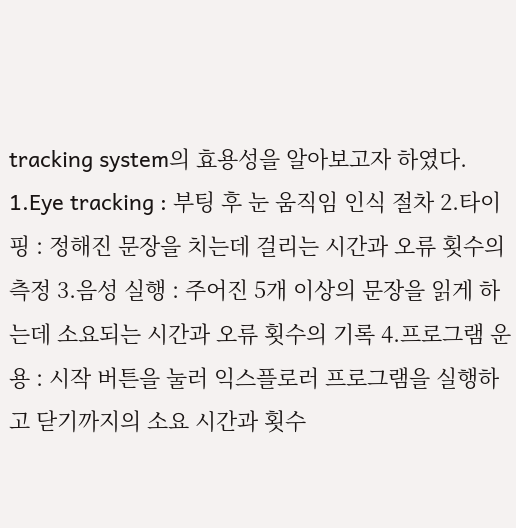tracking system의 효용성을 알아보고자 하였다. 1.Eye tracking : 부팅 후 눈 움직임 인식 절차 2.타이핑 : 정해진 문장을 치는데 걸리는 시간과 오류 횟수의 측정 3.음성 실행 : 주어진 5개 이상의 문장을 읽게 하는데 소요되는 시간과 오류 횟수의 기록 4.프로그램 운용 : 시작 버튼을 눌러 익스플로러 프로그램을 실행하고 닫기까지의 소요 시간과 횟수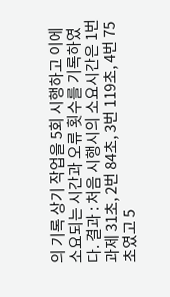의 기록 상기 작업을 5회 시행하고 이에 소요되는 시간과 오류 횟수를 기록하였다. 결과 : 처음 시행시의 소요시간은 1번 과제 31초, 2번 84초, 3번 119초, 4번 75초였고 5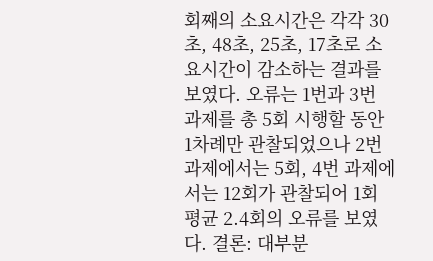회째의 소요시간은 각각 30초, 48초, 25초, 17초로 소요시간이 감소하는 결과를 보였다. 오류는 1번과 3번 과제를 총 5회 시행할 동안 1차례만 관찰되었으나 2번 과제에서는 5회, 4번 과제에서는 12회가 관찰되어 1회 평균 2.4회의 오류를 보였다. 결론: 대부분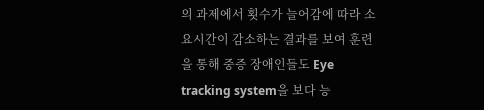의 과제에서 횟수가 늘어감에 따라 소요시간이 감소하는 결과를 보여 훈련을 통해 중증 장애인들도 Eye tracking system을 보다 능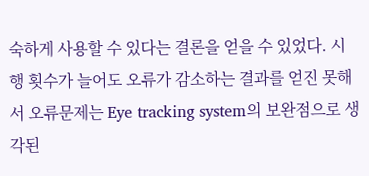숙하게 사용할 수 있다는 결론을 얻을 수 있었다. 시행 횟수가 늘어도 오류가 감소하는 결과를 얻진 못해서 오류문제는 Eye tracking system의 보완점으로 생각된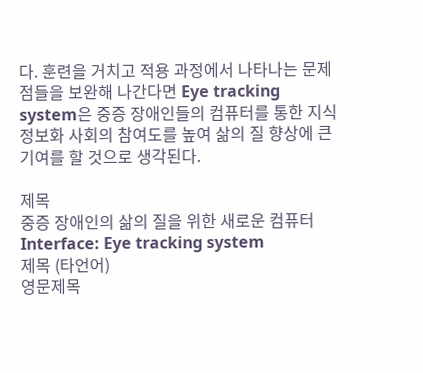다. 훈련을 거치고 적용 과정에서 나타나는 문제점들을 보완해 나간다면 Eye tracking system은 중증 장애인들의 컴퓨터를 통한 지식 정보화 사회의 참여도를 높여 삶의 질 향상에 큰 기여를 할 것으로 생각된다.

제목
중증 장애인의 삶의 질을 위한 새로운 컴퓨터 Interface: Eye tracking system
제목 (타언어)
영문제목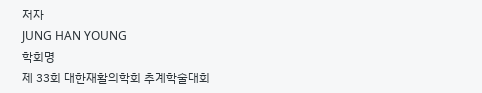저자
JUNG HAN YOUNG
학회명
제 33회 대한재활의학회 추계학술대회